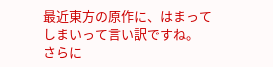最近東方の原作に、はまってしまいって言い訳ですね。
さらに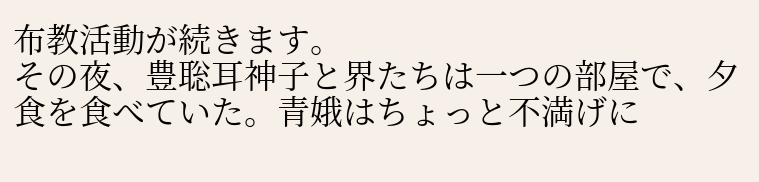布教活動が続きます。
その夜、豊聡耳神子と界たちは一つの部屋で、夕食を食べていた。青娥はちょっと不満げに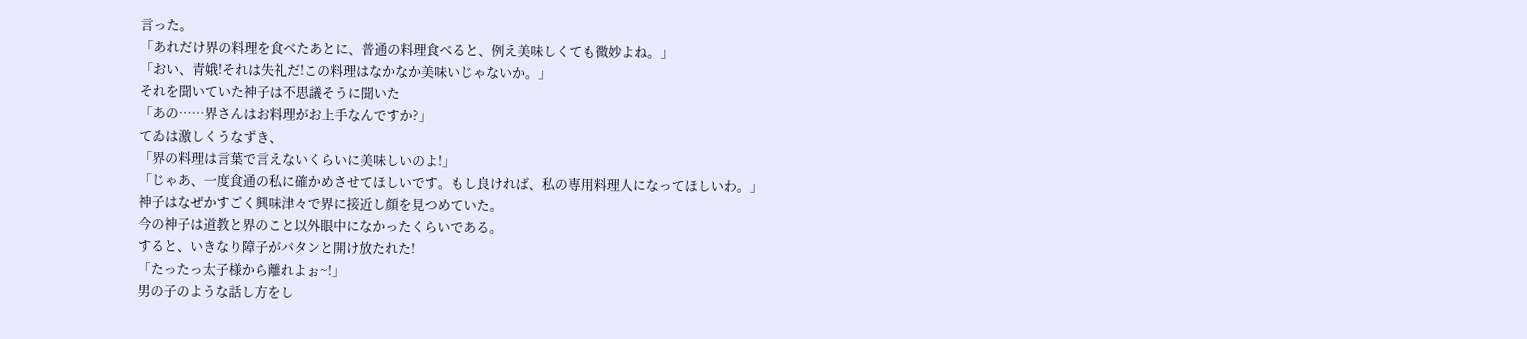言った。
「あれだけ界の料理を食べたあとに、普通の料理食べると、例え美味しくても微妙よね。」
「おい、青娥!それは失礼だ!この料理はなかなか美味いじゃないか。」
それを聞いていた神子は不思議そうに聞いた
「あの……界さんはお料理がお上手なんですか?」
てゐは激しくうなずき、
「界の料理は言葉で言えないくらいに美味しいのよ!」
「じゃあ、一度食通の私に確かめさせてほしいです。もし良ければ、私の専用料理人になってほしいわ。」
神子はなぜかすごく興味津々で界に接近し顔を見つめていた。
今の神子は道教と界のこと以外眼中になかったくらいである。
すると、いきなり障子がバタンと開け放たれた!
「たったっ太子様から離れよぉ~!」
男の子のような話し方をし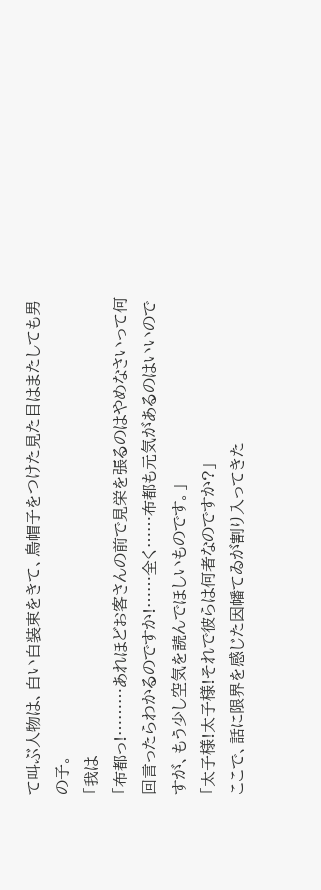て叫ぶ人物は、白い白装束をきて、鳥帽子をつけた見た目はまたしても男の子。
「我は
「布都っ!………あれほどお客さんの前で見栄を張るのはやめなさいって何回言ったらわかるのですか!……全く……布都も元気があるのはいいのですが、もう少し空気を読んでほしいものです。」
「太子様!太子様!それで彼らは何者なのですか?」
ここで、話に限界を感じた因幡てゐが割り入ってきた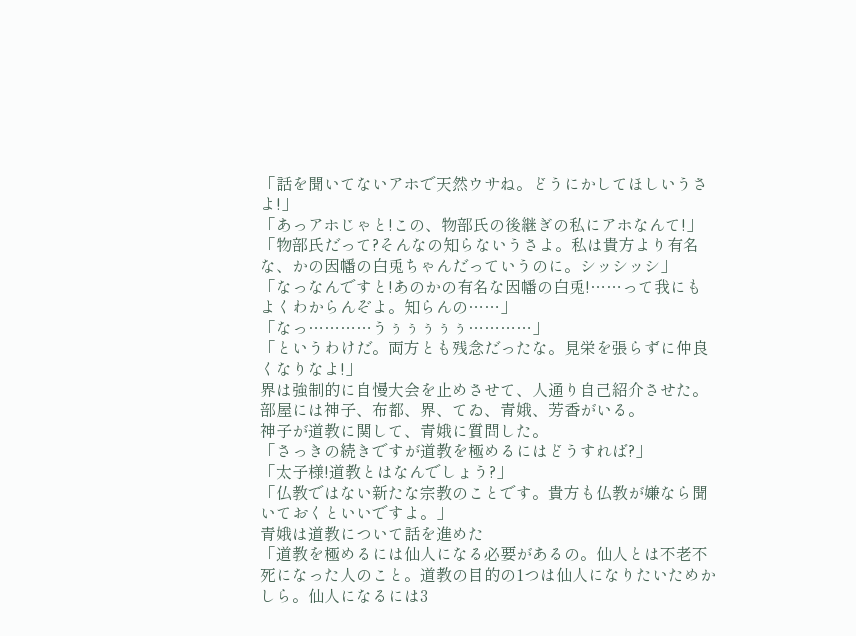「話を聞いてないアホで天然ウサね。どうにかしてほしいうさよ!」
「あっアホじゃと!この、物部氏の後継ぎの私にアホなんて!」
「物部氏だって?そんなの知らないうさよ。私は貴方より有名な、かの因幡の白兎ちゃんだっていうのに。シッシッシ」
「なっなんですと!あのかの有名な因幡の白兎!……って我にもよくわからんぞよ。知らんの……」
「なっ…………うぅぅぅぅぅ…………」
「というわけだ。両方とも残念だったな。見栄を張らずに仲良くなりなよ!」
界は強制的に自慢大会を止めさせて、人通り自己紹介させた。
部屋には神子、布都、界、てゐ、青娥、芳香がいる。
神子が道教に関して、青娥に質問した。
「さっきの続きですが道教を極めるにはどうすれば?」
「太子様!道教とはなんでしょう?」
「仏教ではない新たな宗教のことです。貴方も仏教が嫌なら聞いておくといいですよ。」
青娥は道教について話を進めた
「道教を極めるには仙人になる必要があるの。仙人とは不老不死になった人のこと。道教の目的の1つは仙人になりたいためかしら。仙人になるには3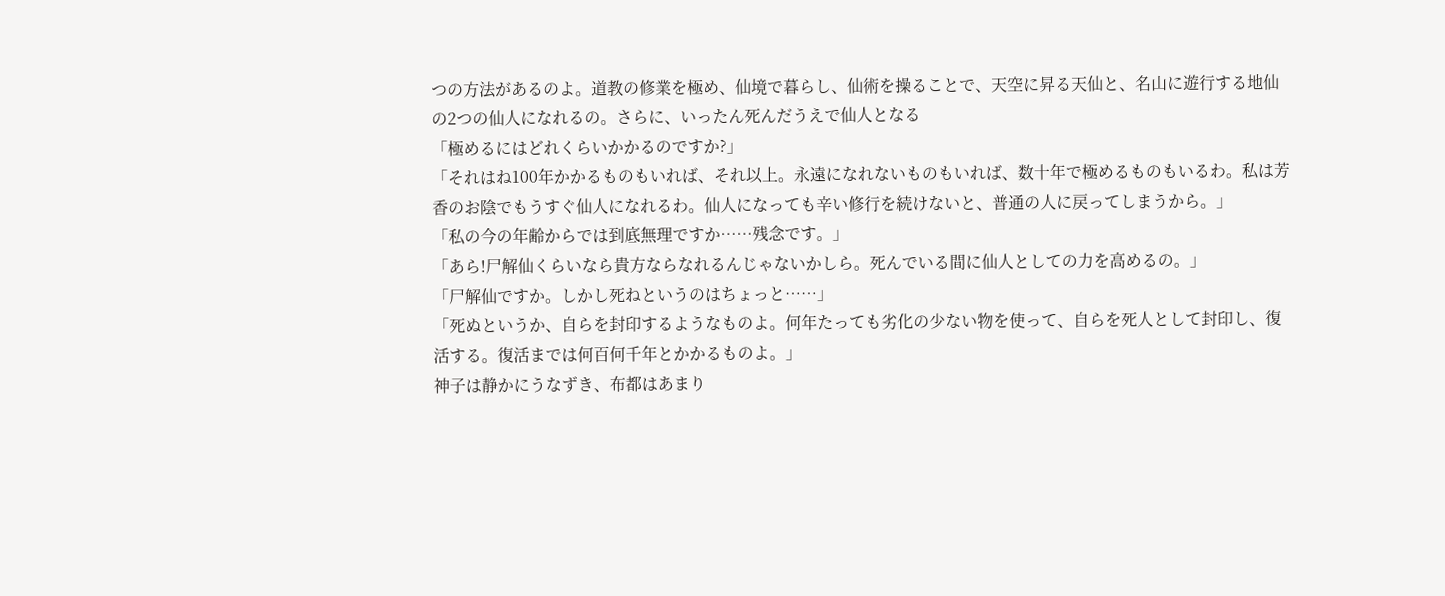つの方法があるのよ。道教の修業を極め、仙境で暮らし、仙術を操ることで、天空に昇る天仙と、名山に遊行する地仙の2つの仙人になれるの。さらに、いったん死んだうえで仙人となる
「極めるにはどれくらいかかるのですか?」
「それはね100年かかるものもいれば、それ以上。永遠になれないものもいれば、数十年で極めるものもいるわ。私は芳香のお陰でもうすぐ仙人になれるわ。仙人になっても辛い修行を続けないと、普通の人に戻ってしまうから。」
「私の今の年齢からでは到底無理ですか……残念です。」
「あら!尸解仙くらいなら貴方ならなれるんじゃないかしら。死んでいる間に仙人としての力を高めるの。」
「尸解仙ですか。しかし死ねというのはちょっと……」
「死ぬというか、自らを封印するようなものよ。何年たっても劣化の少ない物を使って、自らを死人として封印し、復活する。復活までは何百何千年とかかるものよ。」
神子は静かにうなずき、布都はあまり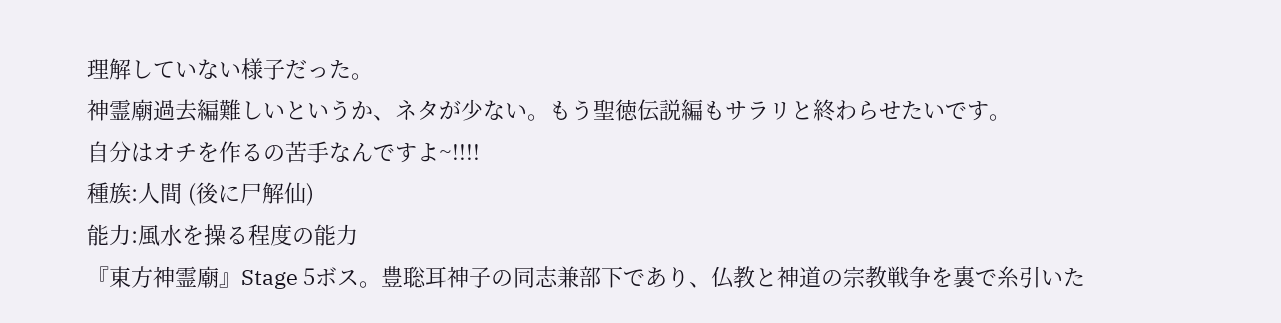理解していない様子だった。
神霊廟過去編難しいというか、ネタが少ない。もう聖徳伝説編もサラリと終わらせたいです。
自分はオチを作るの苦手なんですよ~!!!!
種族:人間 (後に尸解仙)
能力:風水を操る程度の能力
『東方神霊廟』Stage 5ボス。豊聡耳神子の同志兼部下であり、仏教と神道の宗教戦争を裏で糸引いた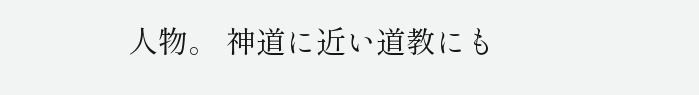人物。 神道に近い道教にも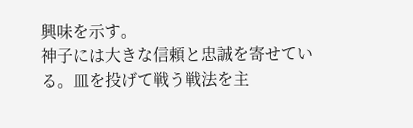興味を示す。
神子には大きな信頼と忠誠を寄せている。皿を投げて戦う戦法を主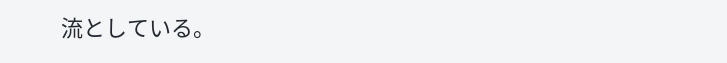流としている。